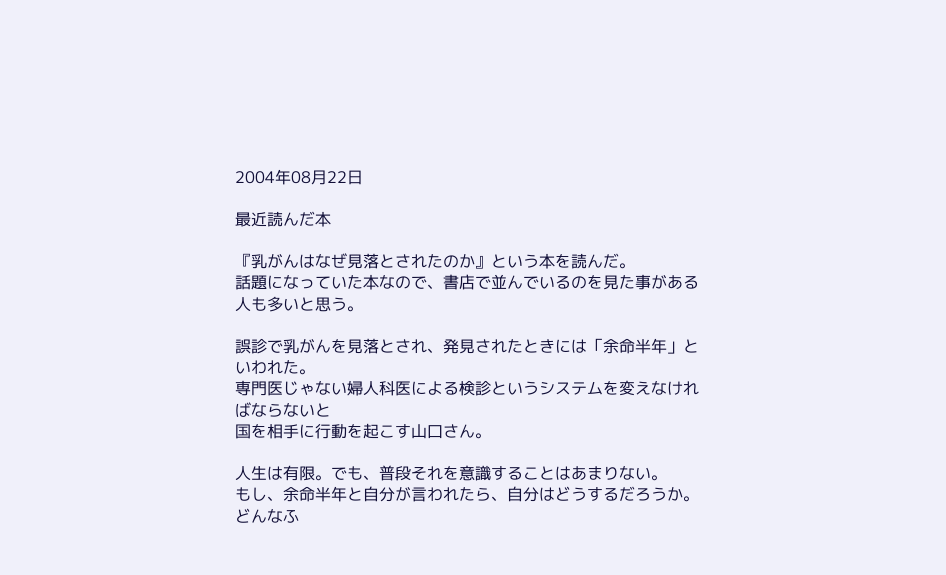2004年08月22日

最近読んだ本

『乳がんはなぜ見落とされたのか』という本を読んだ。
話題になっていた本なので、書店で並んでいるのを見た事がある人も多いと思う。

誤診で乳がんを見落とされ、発見されたときには「余命半年」といわれた。
専門医じゃない婦人科医による検診というシステムを変えなければならないと
国を相手に行動を起こす山口さん。

人生は有限。でも、普段それを意識することはあまりない。
もし、余命半年と自分が言われたら、自分はどうするだろうか。
どんなふ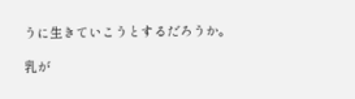うに生きていこうとするだろうか。

乳が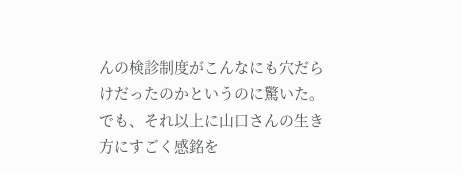んの検診制度がこんなにも穴だらけだったのかというのに驚いた。
でも、それ以上に山口さんの生き方にすごく感銘を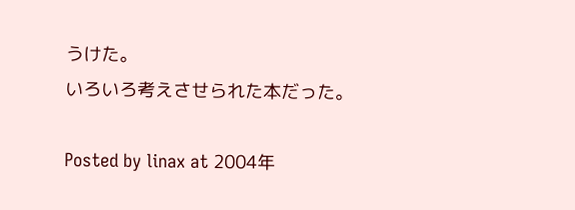うけた。
いろいろ考えさせられた本だった。

Posted by linax at 2004年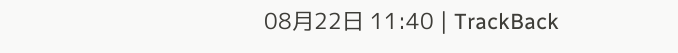08月22日 11:40 | TrackBack